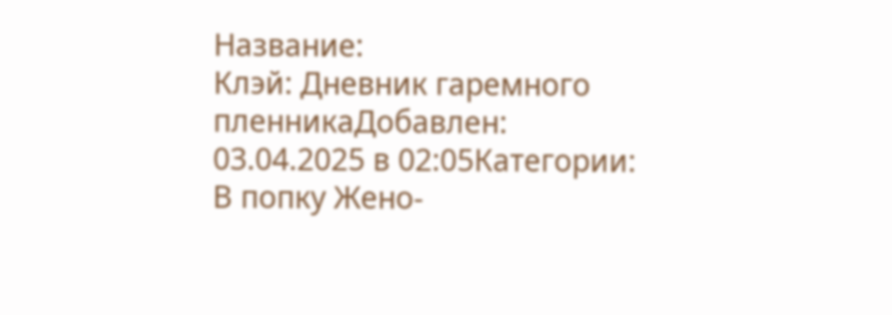Название:
Клэй: Дневник гаремного пленникаДобавлен:
03.04.2025 в 02:05Категории:
В попку Жено-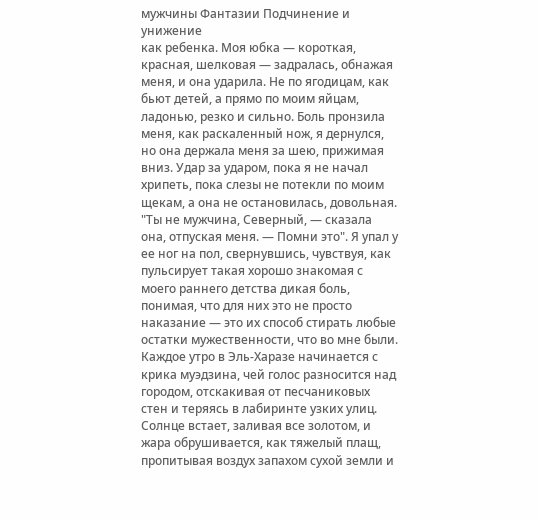мужчины Фантазии Подчинение и унижение
как ребенка. Моя юбка — короткая, красная, шелковая — задралась, обнажая меня, и она ударила. Не по ягодицам, как бьют детей, а прямо по моим яйцам, ладонью, резко и сильно. Боль пронзила меня, как раскаленный нож, я дернулся, но она держала меня за шею, прижимая вниз. Удар за ударом, пока я не начал хрипеть, пока слезы не потекли по моим щекам, а она не остановилась, довольная. "Ты не мужчина, Северный, — сказала она, отпуская меня. — Помни это". Я упал у ее ног на пол, свернувшись, чувствуя, как пульсирует такая хорошо знакомая с моего раннего детства дикая боль, понимая, что для них это не просто наказание — это их способ стирать любые остатки мужественности, что во мне были.
Каждое утро в Эль-Харазе начинается с крика муэдзина, чей голос разносится над городом, отскакивая от песчаниковых стен и теряясь в лабиринте узких улиц. Солнце встает, заливая все золотом, и жара обрушивается, как тяжелый плащ, пропитывая воздух запахом сухой земли и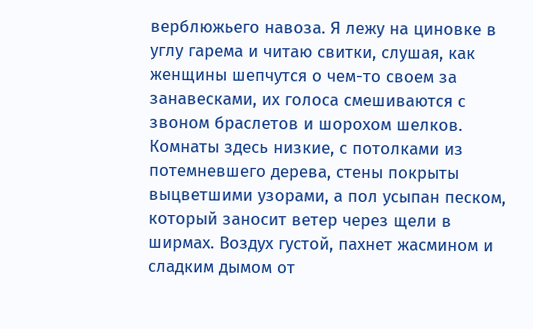верблюжьего навоза. Я лежу на циновке в углу гарема и читаю свитки, слушая, как женщины шепчутся о чем-то своем за занавесками, их голоса смешиваются с звоном браслетов и шорохом шелков. Комнаты здесь низкие, с потолками из потемневшего дерева, стены покрыты выцветшими узорами, а пол усыпан песком, который заносит ветер через щели в ширмах. Воздух густой, пахнет жасмином и сладким дымом от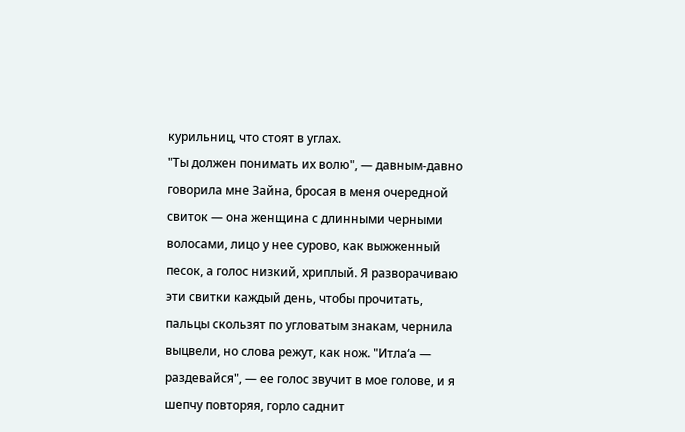курильниц, что стоят в углах.
"Ты должен понимать их волю", — давным-давно говорила мне Зайна, бросая в меня очередной свиток — она женщина с длинными черными волосами, лицо у нее сурово, как выжженный песок, а голос низкий, хриплый. Я разворачиваю эти свитки каждый день, чтобы прочитать, пальцы скользят по угловатым знакам, чернила выцвели, но слова режут, как нож. "Итла‘а — раздевайся", — ее голос звучит в мое голове, и я шепчу повторяя, горло саднит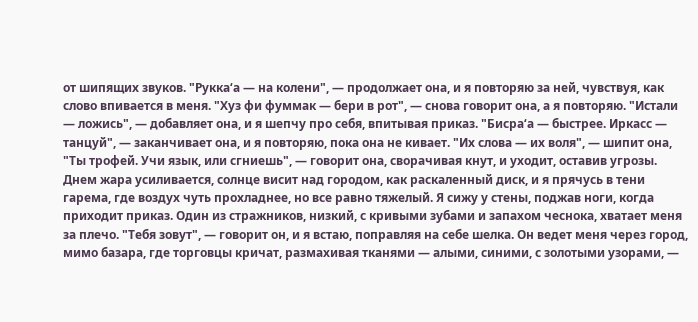от шипящих звуков. "Рукка‘а — на колени", — продолжает она, и я повторяю за ней, чувствуя, как слово впивается в меня. "Хуз фи фуммак — бери в рот", — снова говорит она, а я повторяю. "Истали — ложись", — добавляет она, и я шепчу про себя, впитывая приказ. "Бисра‘а — быстрее. Иркасс — танцуй", — заканчивает она, и я повторяю, пока она не кивает. "Их слова — их воля", — шипит она, "Ты трофей. Учи язык, или сгниешь", — говорит она, сворачивая кнут, и уходит, оставив угрозы.
Днем жара усиливается, солнце висит над городом, как раскаленный диск, и я прячусь в тени гарема, где воздух чуть прохладнее, но все равно тяжелый. Я сижу у стены, поджав ноги, когда приходит приказ. Один из стражников, низкий, с кривыми зубами и запахом чеснока, хватает меня за плечо. "Тебя зовут", — говорит он, и я встаю, поправляя на себе шелка. Он ведет меня через город, мимо базара, где торговцы кричат, размахивая тканями — алыми, синими, с золотыми узорами, —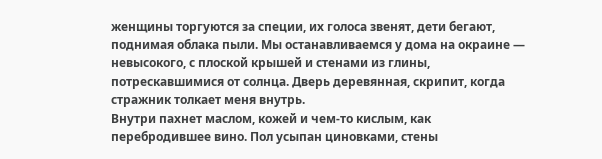женщины торгуются за специи, их голоса звенят, дети бегают, поднимая облака пыли. Мы останавливаемся у дома на окраине — невысокого, с плоской крышей и стенами из глины, потрескавшимися от солнца. Дверь деревянная, скрипит, когда стражник толкает меня внутрь.
Внутри пахнет маслом, кожей и чем-то кислым, как перебродившее вино. Пол усыпан циновками, стены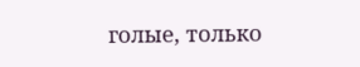голые, только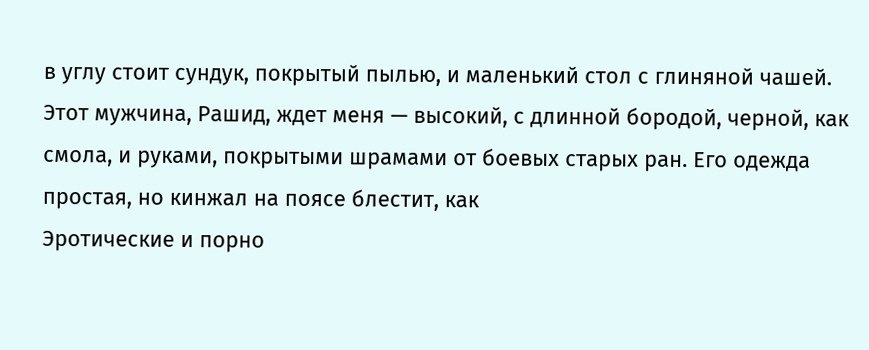в углу стоит сундук, покрытый пылью, и маленький стол с глиняной чашей. Этот мужчина, Рашид, ждет меня — высокий, с длинной бородой, черной, как смола, и руками, покрытыми шрамами от боевых старых ран. Его одежда простая, но кинжал на поясе блестит, как
Эротические и порно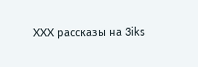XXX рассказы на 3iks